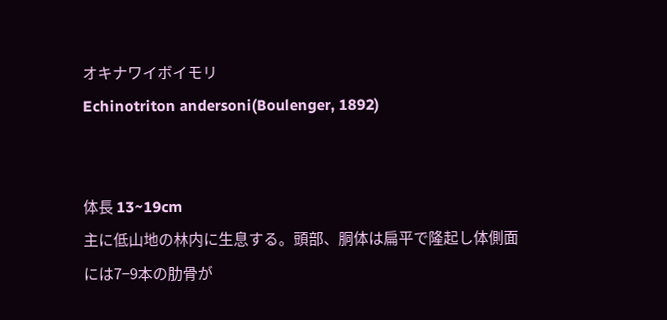オキナワイボイモリ
Echinotriton andersoni(Boulenger, 1892)


体長 13~19cm
主に低山地の林内に生息する。頭部、胴体は扁平で隆起し体側面には7−9本の肋骨が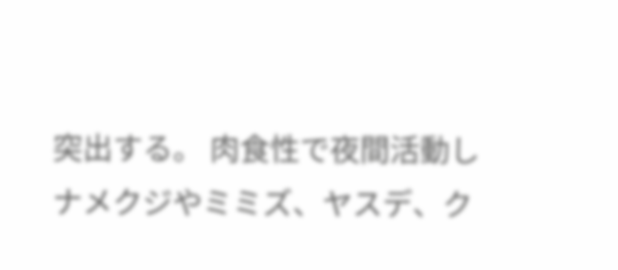突出する。 肉食性で夜間活動しナメクジやミミズ、ヤスデ、ク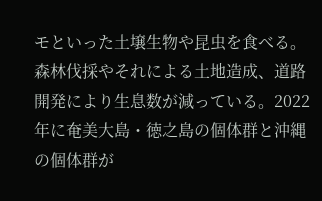モといった土壌生物や昆虫を食べる。 森林伐採やそれによる土地造成、道路開発により生息数が減っている。2022年に奄美大島・徳之島の個体群と沖縄の個体群が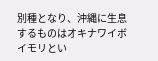別種となり、沖縄に生息するものはオキナワイボイモリとい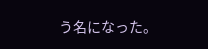う名になった。